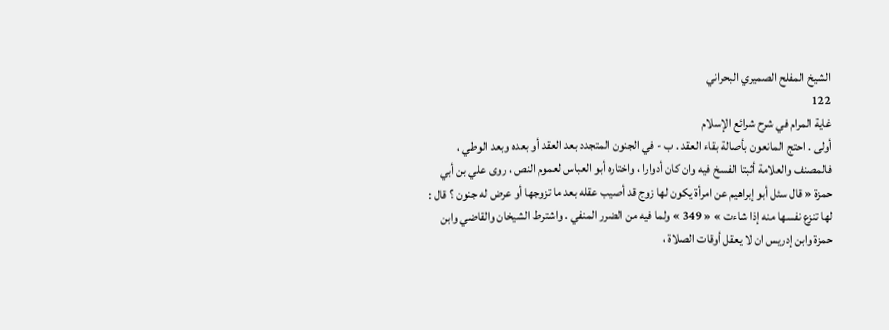الشيخ المفلح الصميري البحراني
122
غاية المرام في شرح شرائع الإسلام
أولى . احتج المانعون بأصالة بقاء العقد . ب - في الجنون المتجدد بعد العقد أو بعده وبعد الوطي ، فالمصنف والعلامة أثبتا الفسخ فيه وان كان أدوارا ، واختاره أبو العباس لعموم النص ، روى علي بن أبي حمزة « قال سئل أبو إبراهيم عن امرأة يكون لها زوج قد أصيب عقله بعد ما تزوجها أو عرض له جنون ؟ قال : لها تنزع نفسها منه إذا شاءت » « 349 » ولما فيه من الضرر المنفي . واشترط الشيخان والقاضي وابن حمزة وابن إدريس ان لا يعقل أوقات الصلاة ،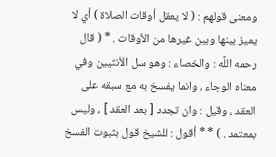ومعنى قولهم : ( لا يعقل أوقات الصلاة ) أي لا يميز بينها وبين غيرها من الأوقات . * ( قال رحمه اللَّه : والخصاء : وهو سل الأنثيين وفي معناه الوجاء ، وانما يفسخ به مع سبقه على العقد ، وقيل : وان تجدد [ بعد العقد ] ، وليس بمعتمد . ) * * أقول : للشيخ قول بثبوت الفسخ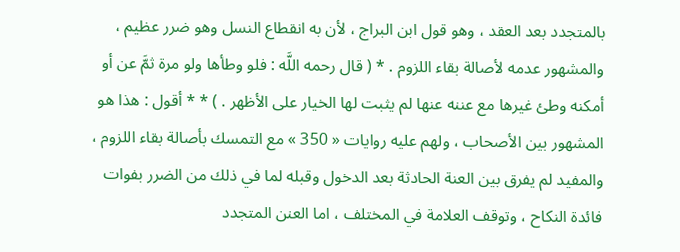بالمتجدد بعد العقد ، وهو قول ابن البراج ، لأن به انقطاع النسل وهو ضرر عظيم ، والمشهور عدمه لأصالة بقاء اللزوم . * ( قال رحمه اللَّه : فلو وطأها ولو مرة ثمَّ عن أو أمكنه وطئ غيرها مع عننه عنها لم يثبت لها الخيار على الأظهر . ) * * أقول : هذا هو المشهور بين الأصحاب ، ولهم عليه روايات « 350 » مع التمسك بأصالة بقاء اللزوم ، والمفيد لم يفرق بين العنة الحادثة بعد الدخول وقبله لما في ذلك من الضرر بفوات فائدة النكاح ، وتوقف العلامة في المختلف ، اما العنن المتجدد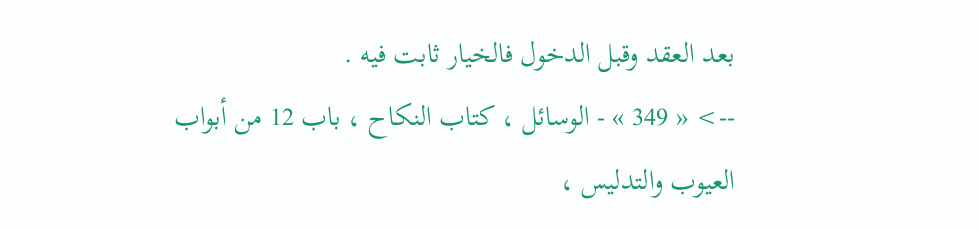بعد العقد وقبل الدخول فالخيار ثابت فيه .
--> « 349 » - الوسائل ، كتاب النكاح ، باب 12 من أبواب العيوب والتدليس ،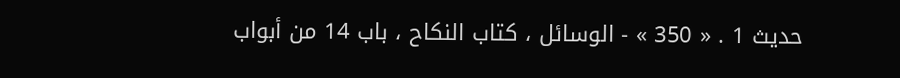حديث 1 . « 350 » - الوسائل ، كتاب النكاح ، باب 14 من أبواب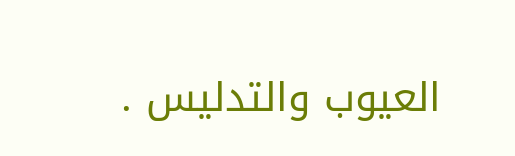العيوب والتدليس .